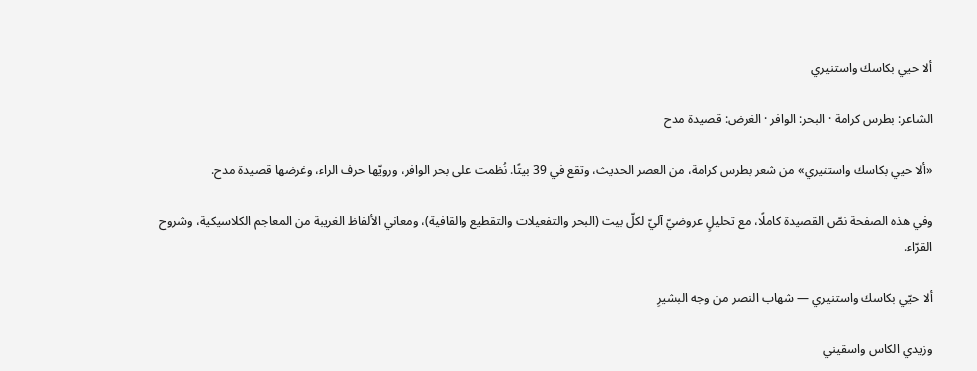ألا حيي بكاسك واستنيري

الشاعر: بطرس كرامة · البحر: الوافر · الغرض: قصيدة مدح

«ألا حيي بكاسك واستنيري» من شعر بطرس كرامة، من العصر الحديث، وتقع في 39 بيتًا. نُظمت على بحر الوافر، ورويّها حرف الراء، وغرضها قصيدة مدح.

وفي هذه الصفحة نصّ القصيدة كاملًا، مع تحليلٍ عروضيّ آليّ لكلّ بيت (البحر والتفعيلات والتقطيع والقافية)، ومعاني الألفاظ الغريبة من المعاجم الكلاسيكية، وشروح القرّاء.

ألا حيّي بكاسك واستنيري — شهاب النصر من وجه البشيرِ

وزيدي الكاس واسقيني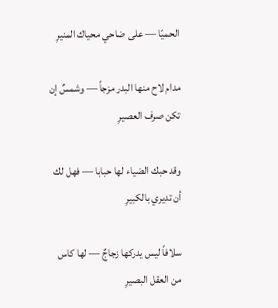الحميّا — على ضاحي محياك المنيرِ

مدام لاح منها البدر مزجاً — وشمسٌ إن تكن صرف العصيرِ

وقد حبك الضياء لها حبابا — فهل لك أن تديري بالكبيرِ

سلافاً ليس يدركها زجاجٌ — لها كاس من العقل البصيرِ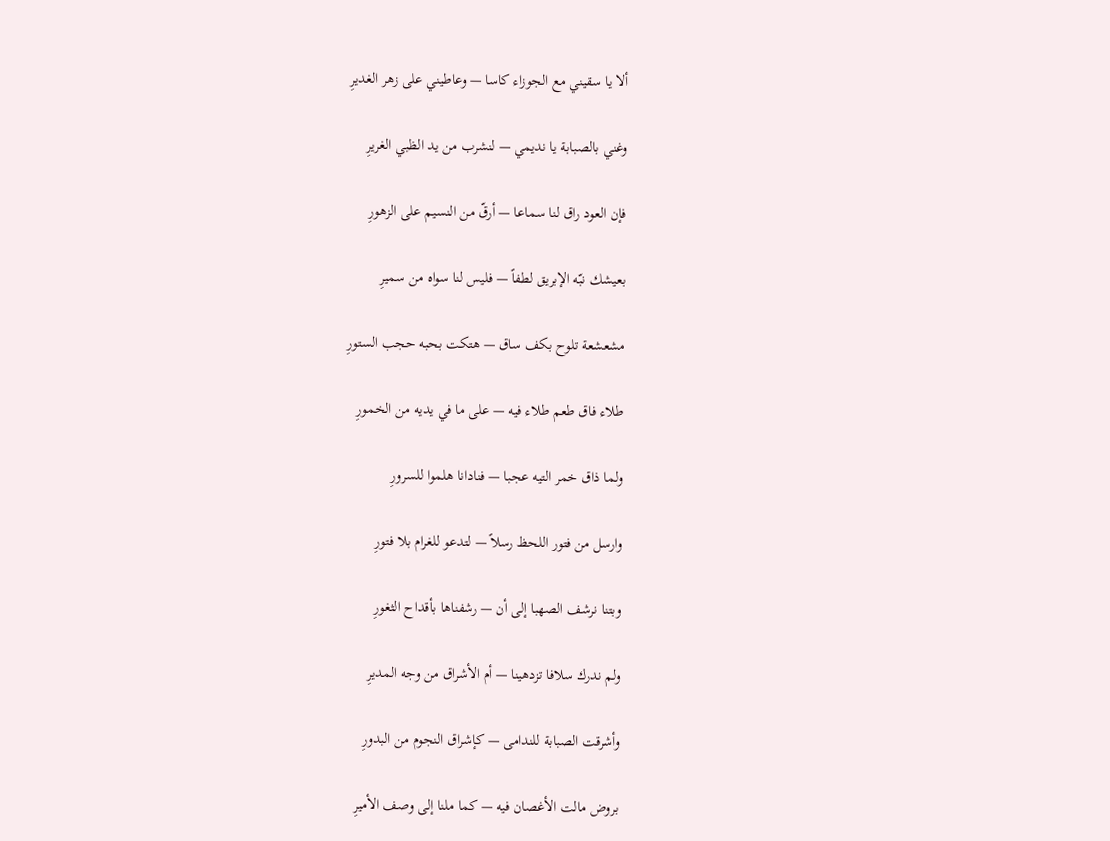ألا يا سقيني مع الجوزاء كاسا — وعاطيني على زهر الغديرِ

وغني بالصبابة يا نديمي — لنشرب من يد الظبي الغريرِ

فإن العود راق لنا سماعا — أرقّ من النسيم على الزهورِ

بعيشك نبّه الإبريق لطفاً — فليس لنا سواه من سميرِ

مشعشعة تلوح بكف ساق — هتكت بحبه حجب الستورِ

طلاء فاق طعم طلاء فيه — على ما في يديه من الخمورِ

ولما ذاق خمر التيه عجبا — فنادانا هلموا للسرورِ

وارسل من فتور اللحظ رسلاً — لتدعو للغرام بلا فتورِ

وبتنا نرشف الصهبا إلى أن — رشفناها بأقداح الثغورِ

ولم ندرك سلافا تزدهينا — أم الأشراق من وجه المديرِ

وأشرقت الصبابة للندامى — كإشراق النجوم من البدورِ

بروض مالت الأغصان فيه — كما ملنا إلى وصف الأميرِ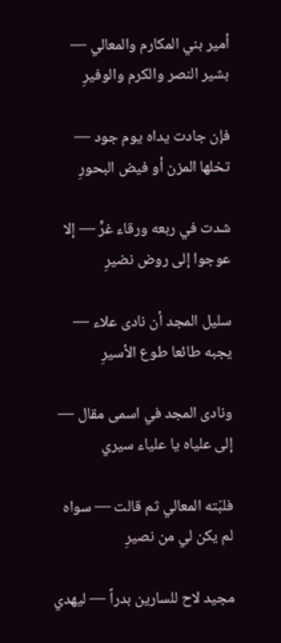أمير بني المكارم والمعالي — بشير النصر والكرم والوفيرِ

فإن جادت يداه يوم جود — تخلها المزن أو فيض البحورِ

شدت في ربعه ورقاء غرٍّ — إلا عوجوا إلى روض نضيرِ

سليل المجد أن نادى علاء — يجبه طائعا طوع الأسيرِ

ونادى المجد في اسمى مقال — إلى علياه يا علياء سيري

فلبّته المعالي ثم قالت — سواه لم يكن لي من نصيرِ

مجيد لاح للسارين بدراً — ليهدي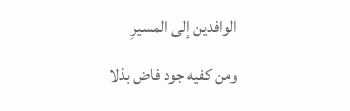الوافدين إلى المسيرِ

ومن كفيه جود فاض بذلا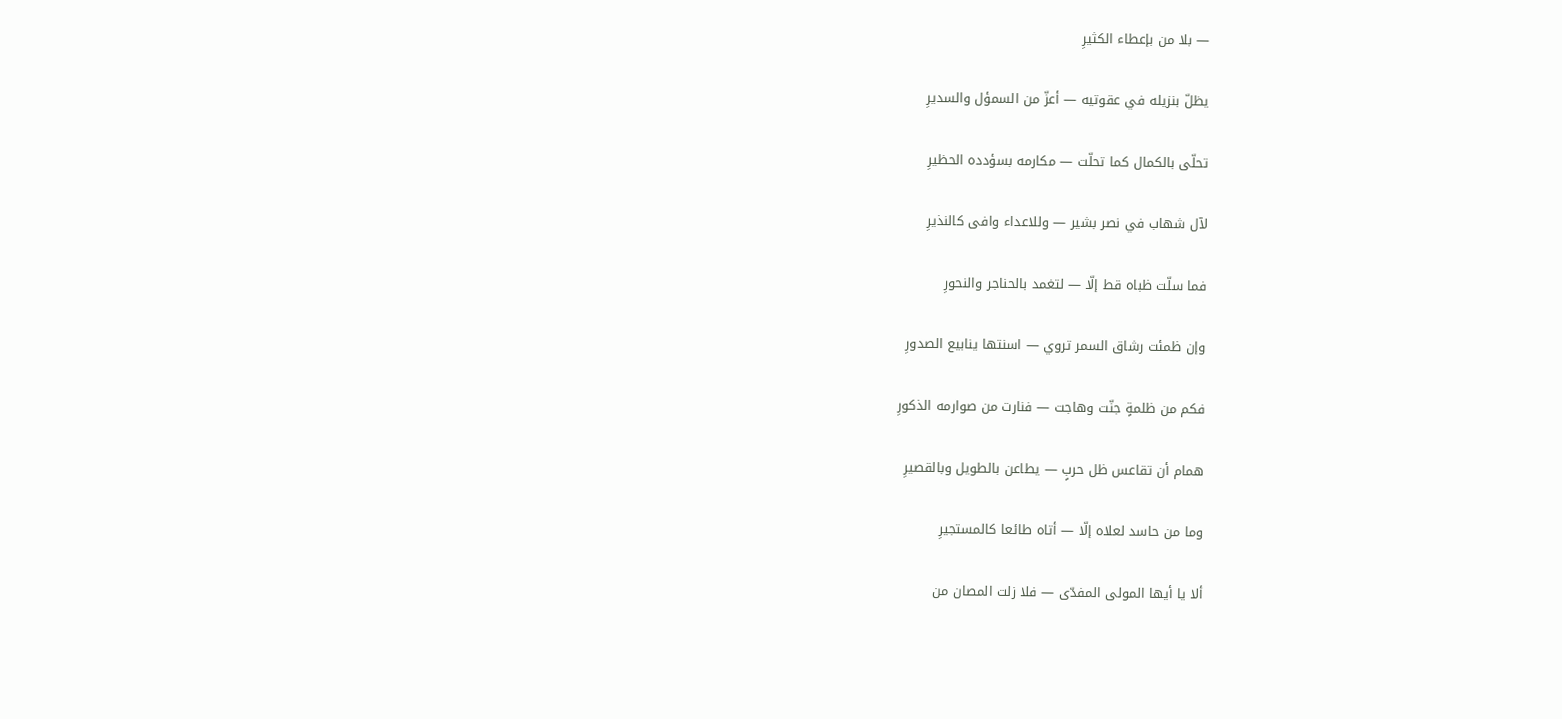— بلا من بإعطاء الكثيرِ

يظلّ بنزيله في عقوتيه — أعزّ من السمؤل والسديرِ

تحلّى بالكمال كما تحلّت — مكارمه بسؤدده الحظيرِ

لآل شهاب في نصر بشير — وللاعداء وافى كالنذيرِ

فما سلّت ظباه قط إلّا — لتغمد بالحناجر والنحورِ

وإن ظمئت رشاق السمر تروي — اسنتها ينابيع الصدورِ

فكم من ظلمةٍ جنّت وهاجت — فنارت من صوارمه الذكورِ

همام أن تقاعس ظل حربٍ — يطاعن بالطويل وبالقصيرِ

وما من حاسد لعلاه إلّا — أتاه طائعا كالمستجيرِ

ألا يا أيها المولى المفدّى — فلا زلت المصان من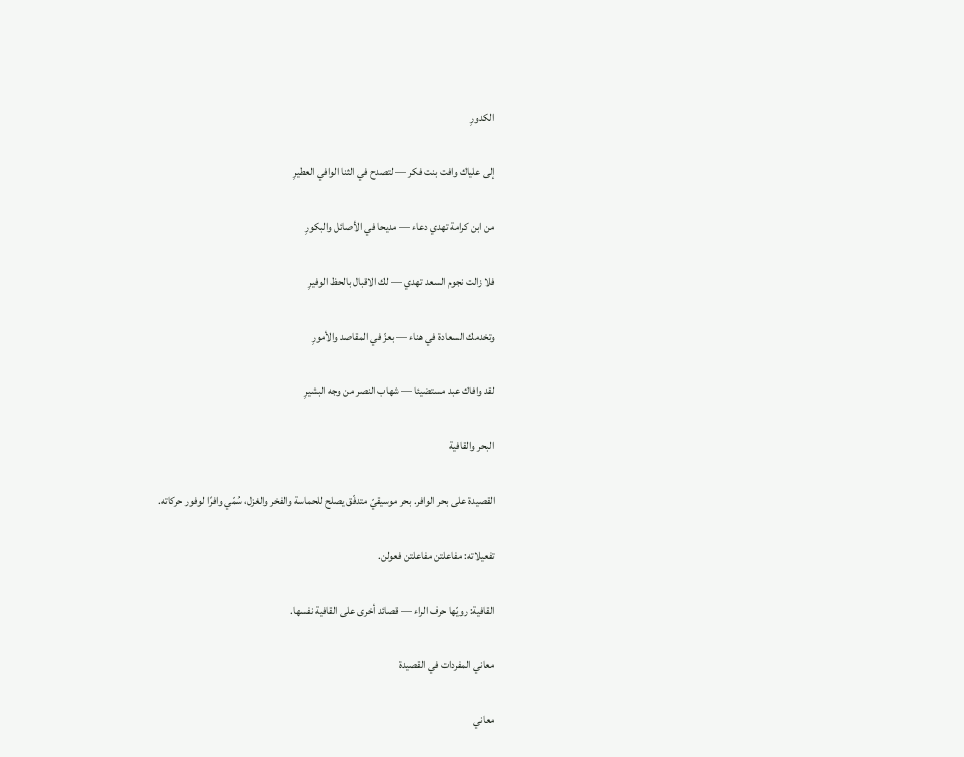الكدورِ

إلى علياك وافت بنت فكر — لتصدح في الثنا الوافي العطيرِ

من ابن كرامة تهدي دعاء — مديحا في الأصائل والبكورِ

فلا زالت نجوم السعد تهدي — لك الاقبال بالحظ الوفيرِ

وتخدمك السعادة في هناء — بعزّ في المقاصد والأمورِ

لقد وافاك عبد مستضيئا — شهاب النصر من وجه البشيرِ

البحر والقافية

القصيدة على بحر الوافر. بحر موسيقيّ متدفّق يصلح للحماسة والفخر والغزل، سُمّي وافرًا لوفور حركاته.

تفعيلاته: مفاعلتن مفاعلتن فعولن.

القافية: رويّها حرف الراء — قصائد أخرى على القافية نفسها.

معاني المفردات في القصيدة

معاني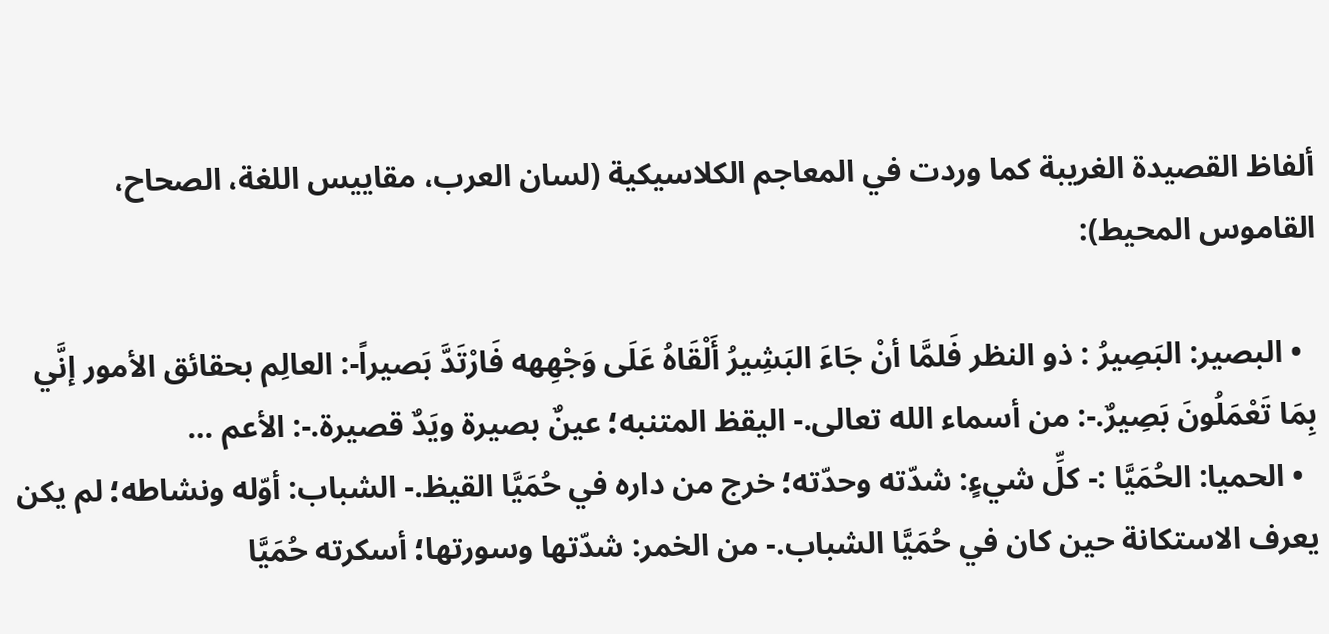ألفاظ القصيدة الغريبة كما وردت في المعاجم الكلاسيكية (لسان العرب، مقاييس اللغة، الصحاح، القاموس المحيط):

  • البصير: البَصِيرُ : ذو النظر فَلمَّا أنْ جَاءَ البَشِيرُ أَلْقَاهُ عَلَى وَجْهِهه فَارْتَدَّ بَصيراً-: العالِم بحقائق الأمور إنَّي بِمَا تَعْمَلُونَ بَصِيرٌ.-: من أسماء الله تعالى.- اليقظ المتنبه؛ عينٌ بصيرة ويَدٌ قصيرة.-: الأعم …
  • الحميا: الحُمَيَّا :- كلِّ شيءٍ: شدّته وحدّته؛ خرج من داره في حُمَيَّا القيظ.- الشباب: أوّله ونشاطه؛ لم يكن يعرف الاستكانة حين كان في حُمَيَّا الشباب.- من الخمر: شدّتها وسورتها؛ أسكرته حُمَيَّا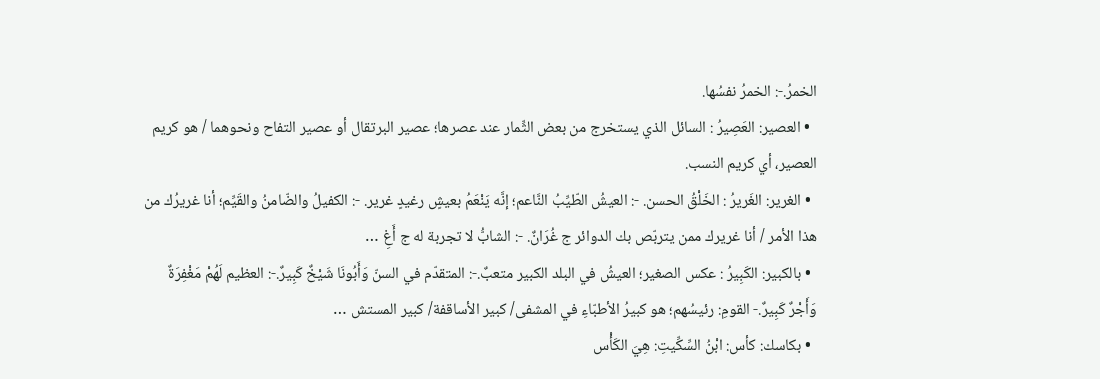الخمرُ.-: الخمرُ نفسُها.
  • العصير: العَصِيرُ : السائل الذي يستخرج من بعض الثِّمار عند عصرها؛ عصير البرتقال أو عصير التفاح ونحوهما / هو كريم العصير، أي كريم النسب.
  • الغرير: الغَريرُ : الخَلْقُ الحسن. -: العيشُ الطّيِّبُ النَّاعم؛ إنَّه يَنْعَمُ بعيشٍ رغيدٍ غرير. -: الكفيلُ والضّامنُ والقَيِّم؛ أنا غريرُك من هذا الأمر / أنا غريرك ممن يتربّص بك الدوائر ج غُرَانٌ. -: الشابُّ لا تجربة له ج أَغِ …
  • بالكبير: الكَبِيرُ : عكس الصغير؛ العيشُ في البلد الكبير متعبٌ.-: المتقدّم في السنّ وَأَبُونَا شَيْخٌ كَبِيرٌ.-: العظيم لَهُمْ مَغْفِرَةٌ وَأَجْرٌ كَبِيرٌ.- القومِ: رئيسُهم؛ هو كبيرُ الأطبّاءِ في المشفى/ كبير الأساقفة/ كبير المستش …
  • بكاسك: كأس: ابْنُ السِّكِّيتِ: هِيَ الكَأْس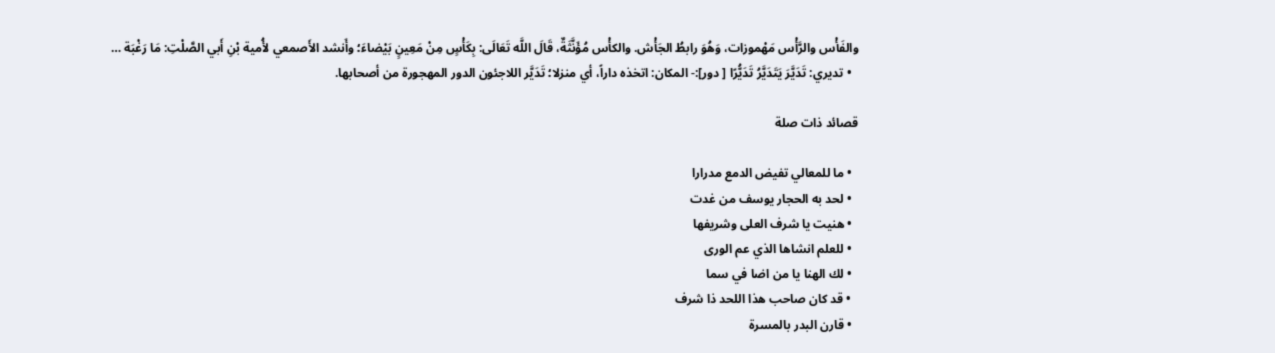والفَأْس والرَّأْس مَهْموزات، وَهُوَ رابطُ الجَأْش. والكأْس مُؤَنَّثَةٌ، قَالَ اللَّه تَعَالَى: بِكَأْسٍ مِنْ مَعِينٍ بَيْضاءَ؛ وأَنشد الأَصمعي لأُمية بْنِ أَبي الصَّلْتِ: مَا رَغْبَة …
  • تديري: تَدَيَّرَ يَتَدَيَّرُ تَدَيُّرًا [ دور]:- المكان: اتخذه داراً، أي منزلا؛ تَدَيَّر اللاجئون الدور المهجورة من أصحابها.

قصائد ذات صلة

  • ما للمعالي تفيض الدمع مدرارا
  • لحد به الحجار يوسف من غدت
  • هنيت يا شرف العلى وشريفها
  • للعلم انشاها الذي عم الورى
  • لك الهنا يا من اضا في سما
  • قد كان صاحب هذا اللحد ذا شرف
  • قارن البدر بالمسرة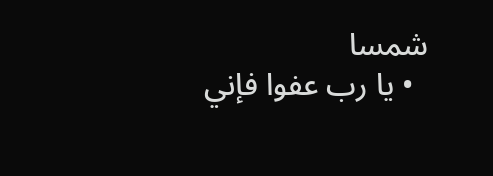شمسا
  • يا رب عفوا فإني